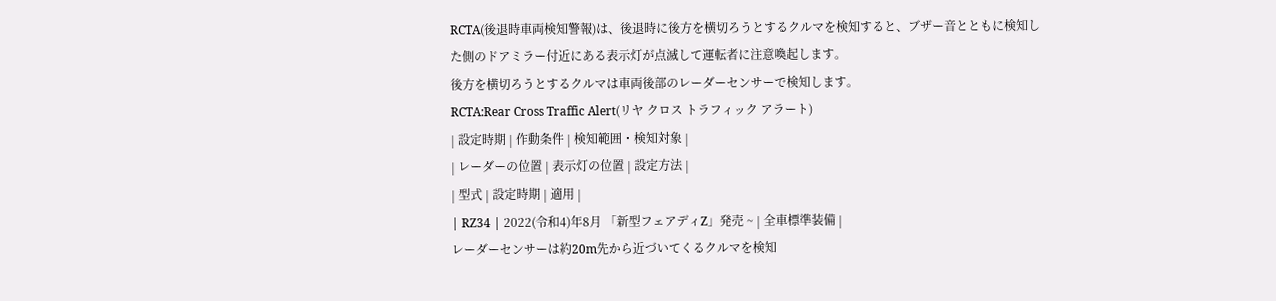RCTA(後退時車両検知警報)は、後退時に後方を横切ろうとするクルマを検知すると、ブザー音とともに検知した側のドアミラー付近にある表示灯が点滅して運転者に注意喚起します。
後方を横切ろうとするクルマは車両後部のレーダーセンサーで検知します。
RCTA:Rear Cross Traffic Alert(リヤ クロス トラフィック アラート)
| 設定時期 | 作動条件 | 検知範囲・検知対象 |
| レーダーの位置 | 表示灯の位置 | 設定方法 |
| 型式 | 設定時期 | 適用 |
| RZ34 | 2022(令和4)年8月 「新型フェアディZ」発売 ~ | 全車標準装備 |
レーダーセンサーは約20m先から近づいてくるクルマを検知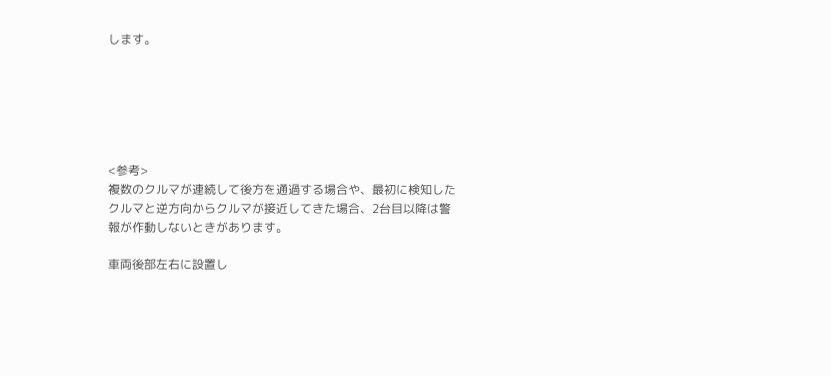します。






<参考>
複数のクルマが連続して後方を通過する場合や、最初に検知したクルマと逆方向からクルマが接近してきた場合、2台目以降は警報が作動しないときがあります。

車両後部左右に設置し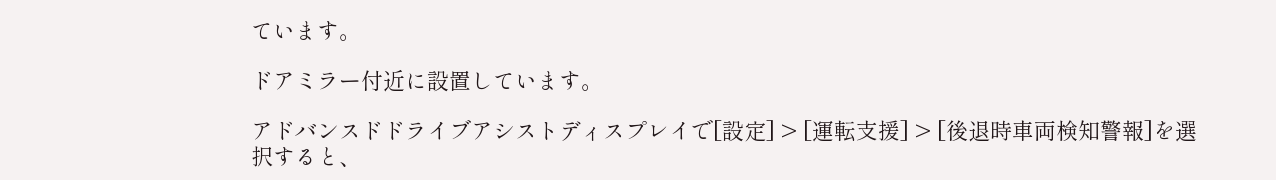ています。

ドアミラー付近に設置しています。

アドバンスドドライブアシストディスプレイで[設定] > [運転支援] > [後退時車両検知警報]を選択すると、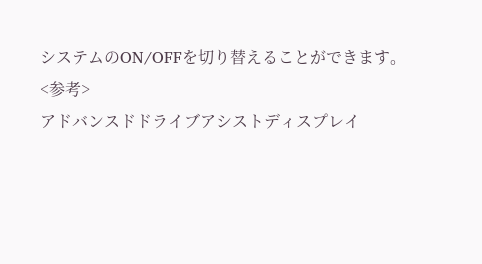システムのON/OFFを切り替えることができます。
<参考>
アドバンスドドライブアシストディスプレイ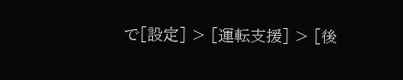で[設定] > [運転支援] > [後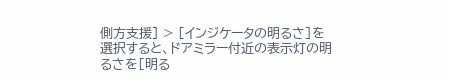側方支援] > [インジケータの明るさ]を選択すると、ドアミラー付近の表示灯の明るさを[明る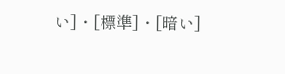い]・[標準]・[暗い]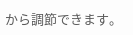から調節できます。